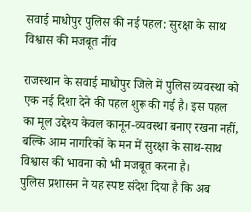सवाई माधोपुर पुलिस की नई पहल: सुरक्षा के साथ विश्वास की मजबूत नींव

राजस्थान के सवाई माधोपुर जिले में पुलिस व्यवस्था को एक नई दिशा देने की पहल शुरू की गई है। इस पहल का मूल उद्देश्य केवल कानून-व्यवस्था बनाए रखना नहीं, बल्कि आम नागरिकों के मन में सुरक्षा के साथ-साथ विश्वास की भावना को भी मजबूत करना है।
पुलिस प्रशासन ने यह स्पष्ट संदेश दिया है कि अब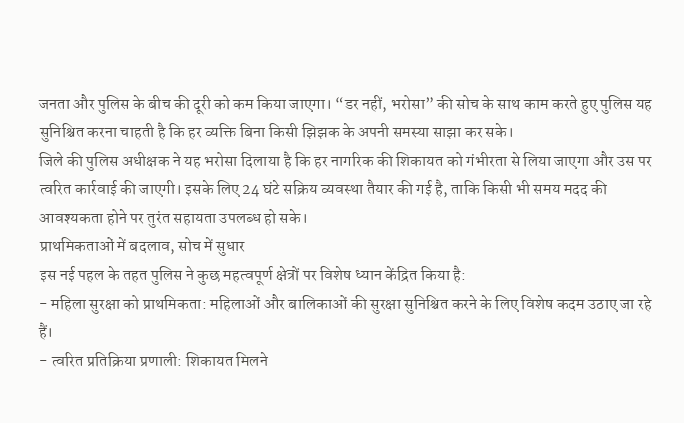जनता और पुलिस के बीच की दूरी को कम किया जाएगा। “डर नहीं, भरोसा” की सोच के साथ काम करते हुए पुलिस यह सुनिश्चित करना चाहती है कि हर व्यक्ति बिना किसी झिझक के अपनी समस्या साझा कर सके।
जिले की पुलिस अधीक्षक ने यह भरोसा दिलाया है कि हर नागरिक की शिकायत को गंभीरता से लिया जाएगा और उस पर त्वरित कार्रवाई की जाएगी। इसके लिए 24 घंटे सक्रिय व्यवस्था तैयार की गई है, ताकि किसी भी समय मदद की आवश्यकता होने पर तुरंत सहायता उपलब्ध हो सके।
प्राथमिकताओं में बदलाव, सोच में सुधार
इस नई पहल के तहत पुलिस ने कुछ महत्वपूर्ण क्षेत्रों पर विशेष ध्यान केंद्रित किया है:
- महिला सुरक्षा को प्राथमिकता: महिलाओं और बालिकाओं की सुरक्षा सुनिश्चित करने के लिए विशेष कदम उठाए जा रहे हैं।
- त्वरित प्रतिक्रिया प्रणाली: शिकायत मिलने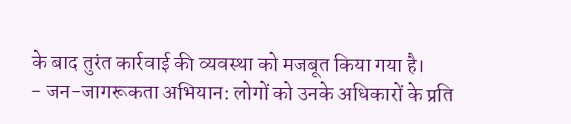के बाद तुरंत कार्रवाई की व्यवस्था को मजबूत किया गया है।
- जन-जागरूकता अभियान: लोगों को उनके अधिकारों के प्रति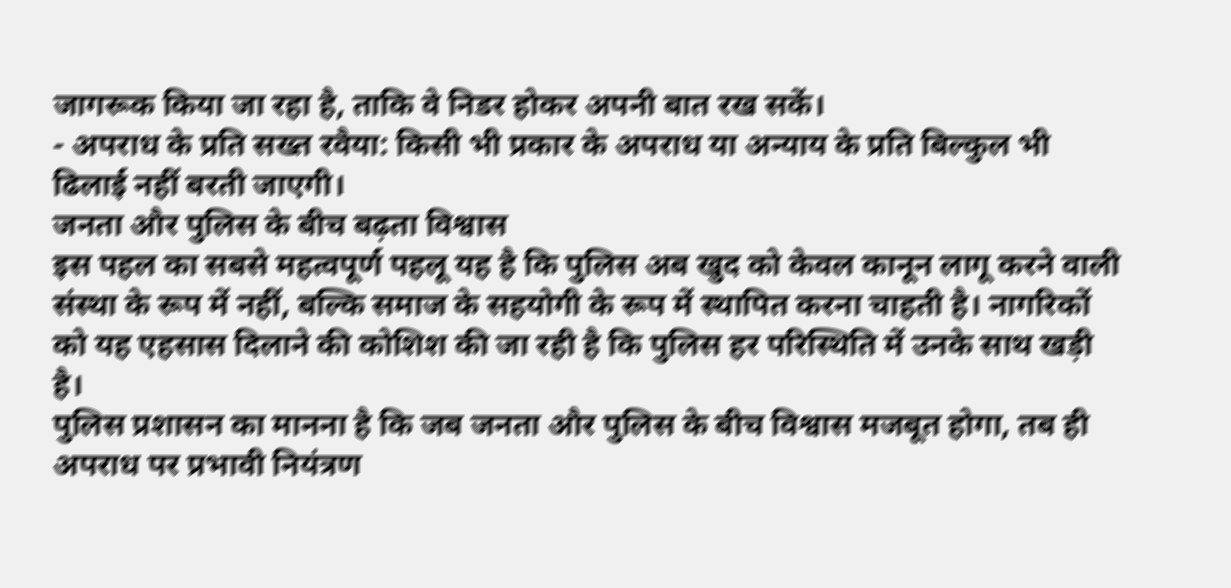जागरूक किया जा रहा है, ताकि वे निडर होकर अपनी बात रख सकें।
- अपराध के प्रति सख्त रवैया: किसी भी प्रकार के अपराध या अन्याय के प्रति बिल्कुल भी ढिलाई नहीं बरती जाएगी।
जनता और पुलिस के बीच बढ़ता विश्वास
इस पहल का सबसे महत्वपूर्ण पहलू यह है कि पुलिस अब खुद को केवल कानून लागू करने वाली संस्था के रूप में नहीं, बल्कि समाज के सहयोगी के रूप में स्थापित करना चाहती है। नागरिकों को यह एहसास दिलाने की कोशिश की जा रही है कि पुलिस हर परिस्थिति में उनके साथ खड़ी है।
पुलिस प्रशासन का मानना है कि जब जनता और पुलिस के बीच विश्वास मजबूत होगा, तब ही अपराध पर प्रभावी नियंत्रण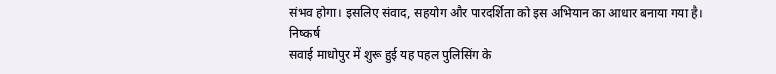संभव होगा। इसलिए संवाद, सहयोग और पारदर्शिता को इस अभियान का आधार बनाया गया है।
निष्कर्ष
सवाई माधोपुर में शुरू हुई यह पहल पुलिसिंग के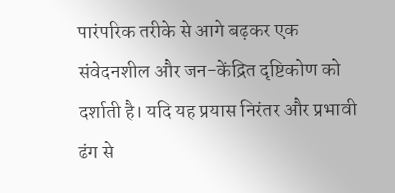पारंपरिक तरीके से आगे बढ़कर एक संवेदनशील और जन-केंद्रित दृष्टिकोण को दर्शाती है। यदि यह प्रयास निरंतर और प्रभावी ढंग से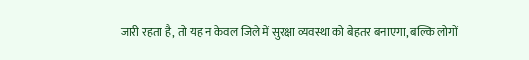जारी रहता है, तो यह न केवल जिले में सुरक्षा व्यवस्था को बेहतर बनाएगा, बल्कि लोगों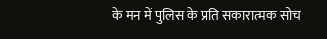के मन में पुलिस के प्रति सकारात्मक सोच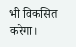भी विकसित करेगा।